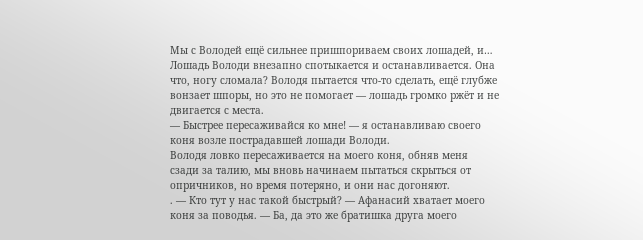Мы с Володей ещё сильнее пришпориваем своих лошадей, и… Лошадь Володи внезапно спотыкается и останавливается. Она что, ногу сломала? Володя пытается что-то сделать, ещё глубже вонзает шпоры, но это не помогает — лошадь громко ржёт и не двигается с места.
— Быстрее пересаживайся ко мне! — я останавливаю своего коня возле пострадавшей лошади Володи.
Володя ловко пересаживается на моего коня, обняв меня сзади за талию, мы вновь начинаем пытаться скрыться от опричников, но время потеряно, и они нас догоняют.
. — Кто тут у нас такой быстрый? — Афанасий хватает моего коня за поводья. — Ба, да это же братишка друга моего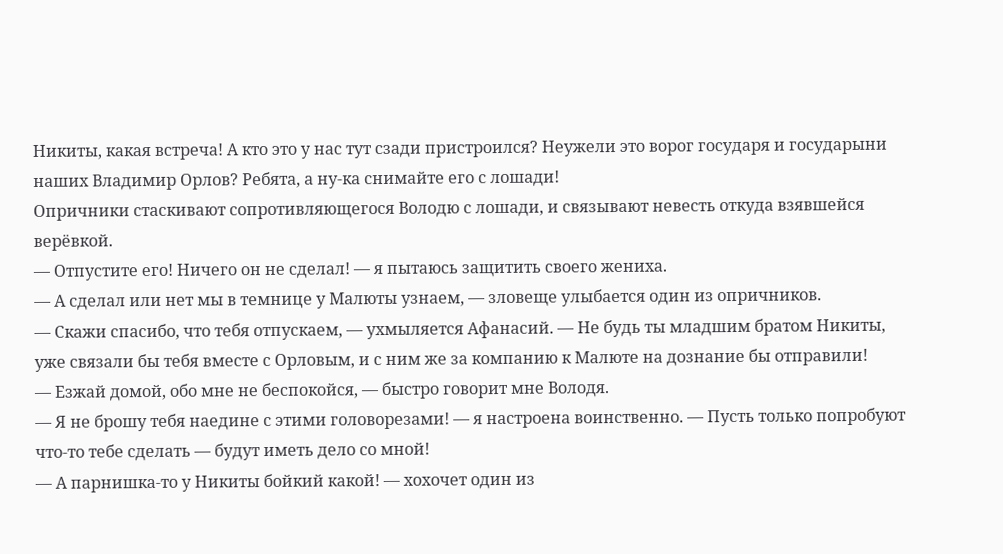Никиты, какая встреча! А кто это у нас тут сзади пристроился? Неужели это ворог государя и государыни наших Владимир Орлов? Ребята, а ну-ка снимайте его с лошади!
Опричники стаскивают сопротивляющегося Володю с лошади, и связывают невесть откуда взявшейся верёвкой.
— Отпустите его! Ничего он не сделал! — я пытаюсь защитить своего жениха.
— А сделал или нет мы в темнице у Малюты узнаем, — зловеще улыбается один из опричников.
— Скажи спасибо, что тебя отпускаем, — ухмыляется Афанасий. — Не будь ты младшим братом Никиты, уже связали бы тебя вместе с Орловым, и с ним же за компанию к Малюте на дознание бы отправили!
— Езжай домой, обо мне не беспокойся, — быстро говорит мне Володя.
— Я не брошу тебя наедине с этими головорезами! — я настроена воинственно. — Пусть только попробуют что-то тебе сделать — будут иметь дело со мной!
— А парнишка-то у Никиты бойкий какой! — хохочет один из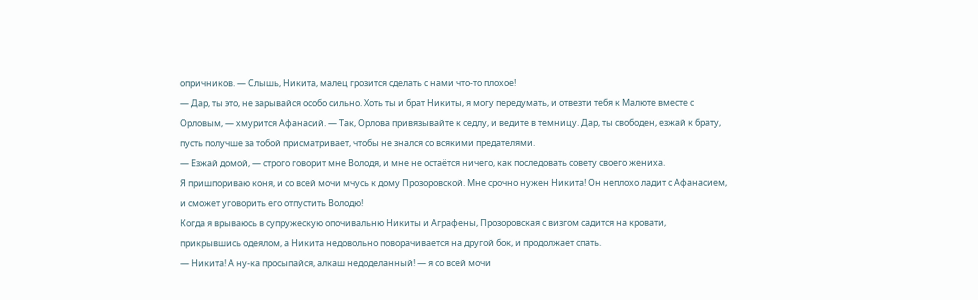опричников. — Слышь, Никита, малец грозится сделать с нами что-то плохое!
— Дар, ты это, не зарывайся особо сильно. Хоть ты и брат Никиты, я могу передумать, и отвезти тебя к Малюте вместе с Орловым, — хмурится Афанасий. — Так, Орлова привязывайте к седлу, и ведите в темницу. Дар, ты свободен, езжай к брату, пусть получше за тобой присматривает, чтобы не знался со всякими предателями.
— Езжай домой, — строго говорит мне Володя, и мне не остаётся ничего, как последовать совету своего жениха.
Я пришпориваю коня, и со всей мочи мчусь к дому Прозоровской. Мне срочно нужен Никита! Он неплохо ладит с Афанасием, и сможет уговорить его отпустить Володю!
Когда я врываюсь в супружескую опочивальню Никиты и Аграфены, Прозоровская с визгом садится на кровати, прикрывшись одеялом, а Никита недовольно поворачивается на другой бок, и продолжает спать.
— Никита! А ну-ка просыпайся, алкаш недоделанный! — я со всей мочи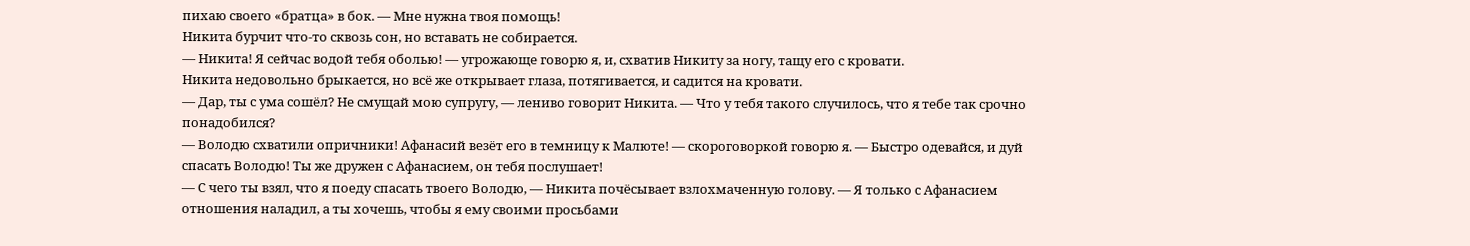пихаю своего «братца» в бок. — Мне нужна твоя помощь!
Никита бурчит что-то сквозь сон, но вставать не собирается.
— Никита! Я сейчас водой тебя оболью! — угрожающе говорю я, и, схватив Никиту за ногу, тащу его с кровати.
Никита недовольно брыкается, но всё же открывает глаза, потягивается, и садится на кровати.
— Дар, ты с ума сошёл? Не смущай мою супругу, — лениво говорит Никита. — Что у тебя такого случилось, что я тебе так срочно понадобился?
— Володю схватили опричники! Афанасий везёт его в темницу к Малюте! — скороговоркой говорю я. — Быстро одевайся, и дуй спасать Володю! Ты же дружен с Афанасием, он тебя послушает!
— С чего ты взял, что я поеду спасать твоего Володю, — Никита почёсывает взлохмаченную голову. — Я только с Афанасием отношения наладил, а ты хочешь, чтобы я ему своими просьбами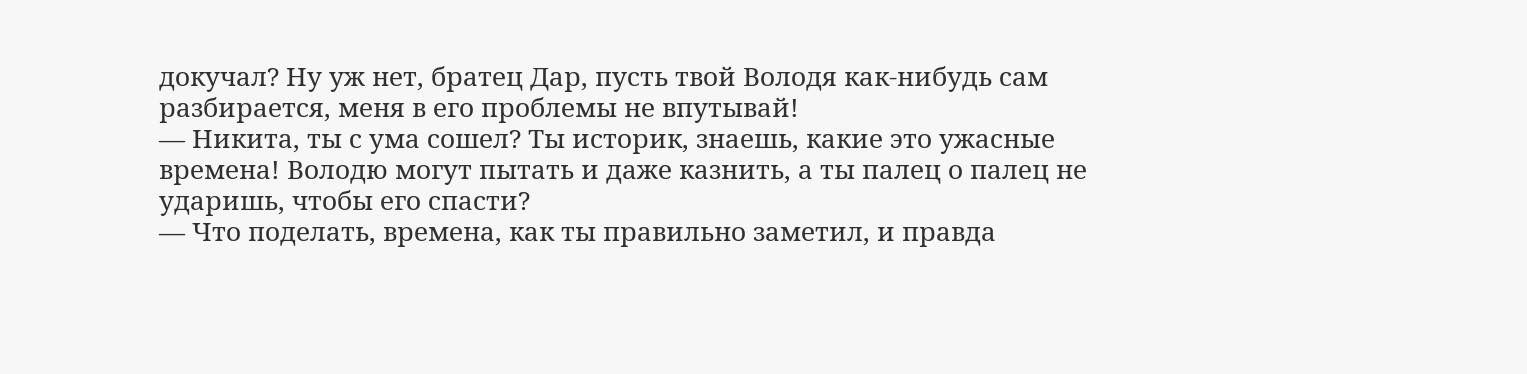докучал? Ну уж нет, братец Дар, пусть твой Володя как-нибудь сам разбирается, меня в его проблемы не впутывай!
— Никита, ты с ума сошел? Ты историк, знаешь, какие это ужасные времена! Володю могут пытать и даже казнить, а ты палец о палец не ударишь, чтобы его спасти?
— Что поделать, времена, как ты правильно заметил, и правда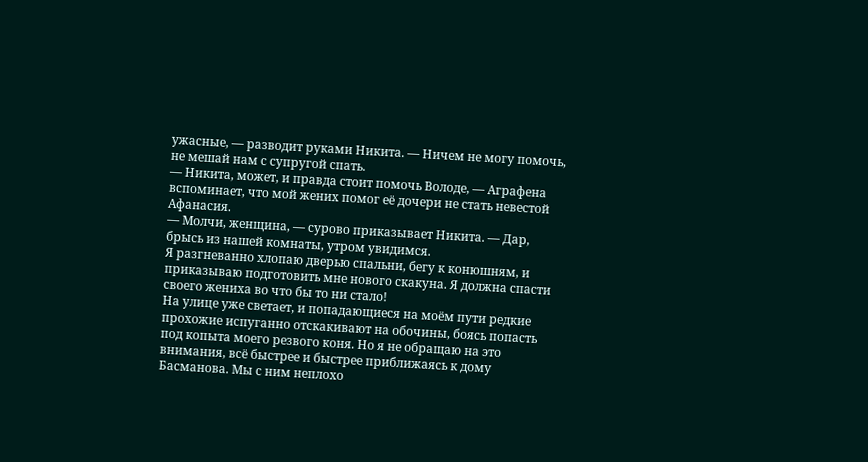ужасные, — разводит руками Никита. — Ничем не могу помочь, не мешай нам с супругой спать.
— Никита, может, и правда стоит помочь Володе, — Аграфена вспоминает, что мой жених помог её дочери не стать невестой Афанасия.
— Молчи, женщина, — сурово приказывает Никита. — Дар, брысь из нашей комнаты, утром увидимся.
Я разгневанно хлопаю дверью спальни, бегу к конюшням, и приказываю подготовить мне нового скакуна. Я должна спасти своего жениха во что бы то ни стало!
На улице уже светает, и попадающиеся на моём пути редкие прохожие испуганно отскакивают на обочины, боясь попасть под копыта моего резвого коня. Но я не обращаю на это внимания, всё быстрее и быстрее приближаясь к дому Басманова. Мы с ним неплохо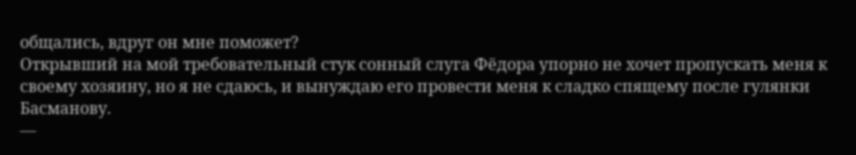общались, вдруг он мне поможет?
Открывший на мой требовательный стук сонный слуга Фёдора упорно не хочет пропускать меня к своему хозяину, но я не сдаюсь, и вынуждаю его провести меня к сладко спящему после гулянки Басманову.
—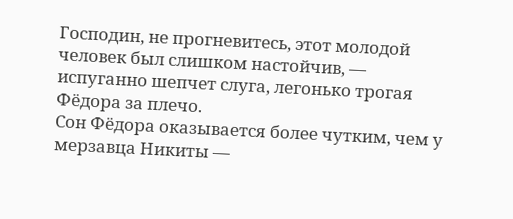Господин, не прогневитесь, этот молодой человек был слишком настойчив, — испуганно шепчет слуга, легонько трогая Фёдора за плечо.
Сон Фёдора оказывается более чутким, чем у мерзавца Никиты —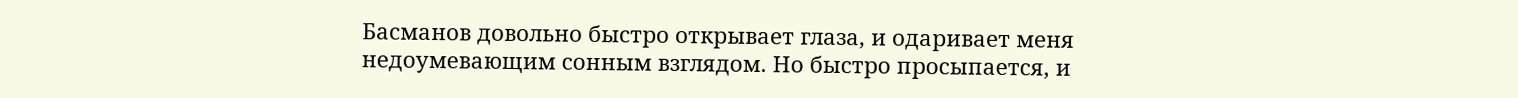Басманов довольно быстро открывает глаза, и одаривает меня недоумевающим сонным взглядом. Но быстро просыпается, и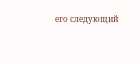его следующий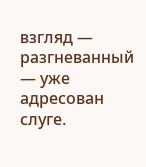взгляд — разгневанный — уже адресован слуге.